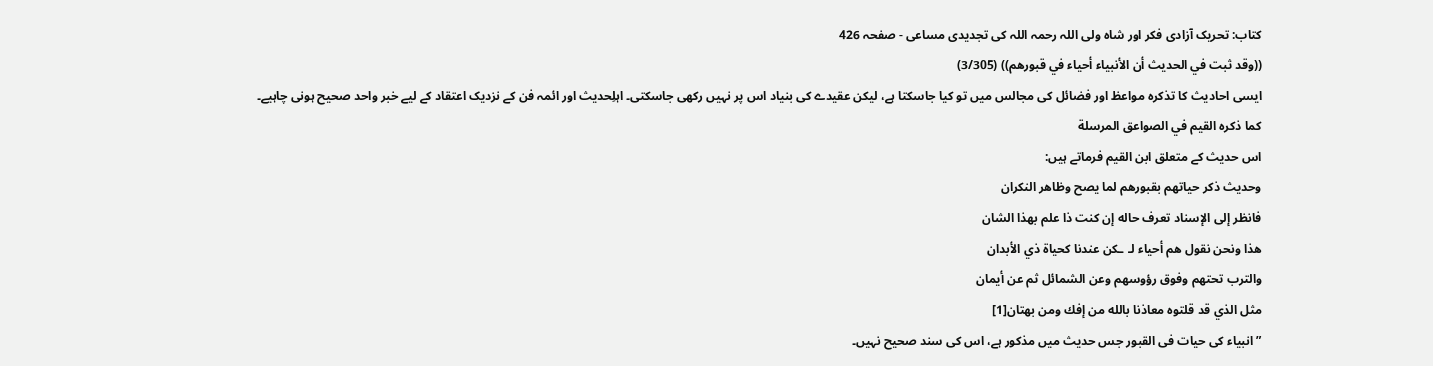کتاب: تحریک آزادی فکر اور شاہ ولی اللہ رحمہ اللہ کی تجدیدی مساعی - صفحہ 426
((وقد ثبت في الحديث أن الأنبياء أحياء في قبورهم)) (3/305)
ایسی احادیث کا تذکرہ مواعظ اور فضائل کی مجالس میں تو کیا جاسکتا ہے، لیکن عقیدے کی بنیاد اس پر نہیں رکھی جاسکتی۔ اہلِحدیث اور ائمہ فن کے نزدیک اعتقاد کے لیے خبر واحد صحیح ہونی چاہیے۔ كما ذكره القيم في الصواعق المرسلة
اس حدیث کے متعلق ابن القیم فرماتے ہیں:
وحديث ذكر حياتهم بقبورهم لما يصح وظاهر النكران
فانظر إلى الإسناد تعرف حاله إن كنت ذا علم بهذا الشان
هذا ونحن نقول هم أحياء لـ ـكن عندنا كحياة ذي الأبدان
والترب تحتهم وفوق رؤوسهم وعن الشمائل ثم عن أيمان
مثل الذي قد قلتوه معاذنا بالله من إفك ومن بهتان[1]
”انبیاء کی حیات فی القبور جس حدیث میں مذکور ہے، اس کی سند صحیح نہیں۔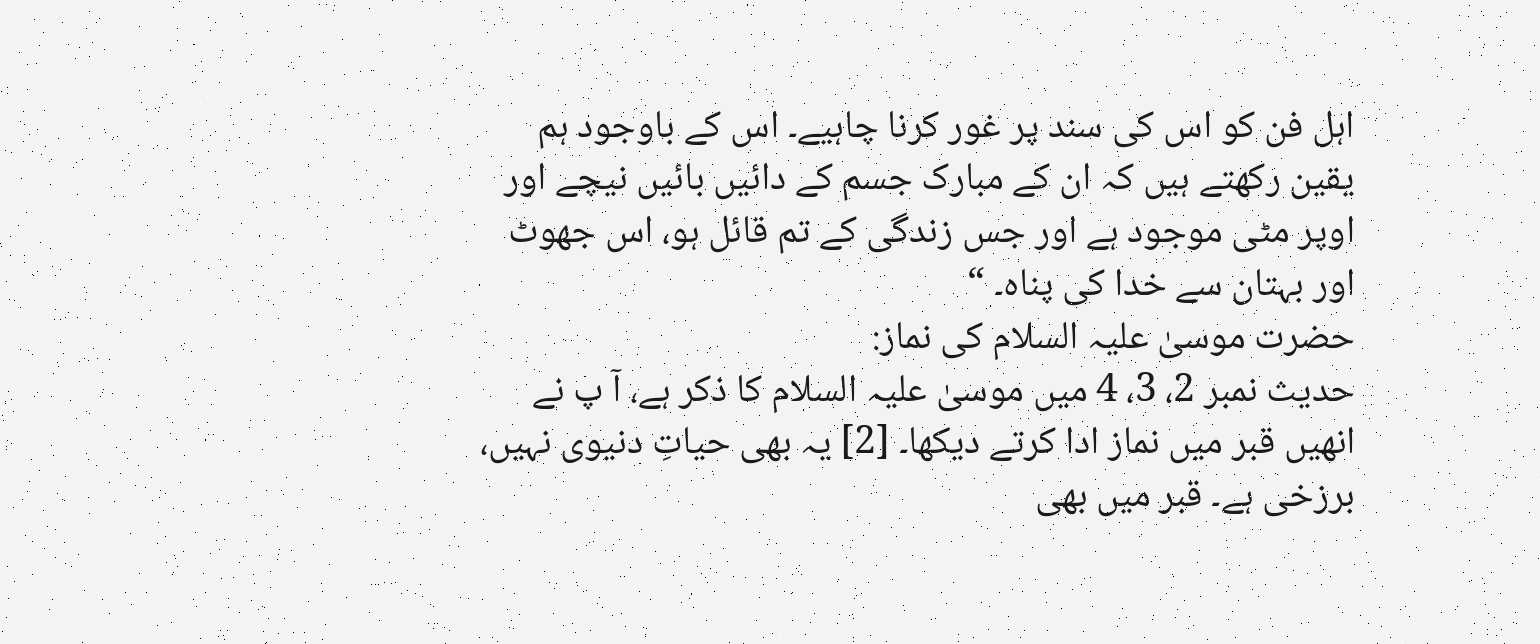اہل فن کو اس کی سند پر غور کرنا چاہیے۔ اس کے باوجود ہم یقین رکھتے ہیں کہ ان کے مبارک جسم کے دائیں بائیں نیچے اور اوپر مٹی موجود ہے اور جس زندگی کے تم قائل ہو، اس جھوٹ اور بہتان سے خدا کی پناہ۔ “
حضرت موسیٰ علیہ السلام کی نماز:
حدیث نمبر 2، 3، 4 میں موسیٰ علیہ السلام کا ذکر ہے، آ پ نے انھیں قبر میں نماز ادا کرتے دیکھا۔ [2] یہ بھی حیاتِ دنیوی نہیں، برزخی ہے۔ قبر میں بھی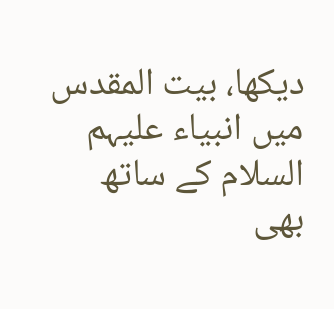دیکھا، بیت المقدس میں انبیاء علیہم السلام کے ساتھ بھی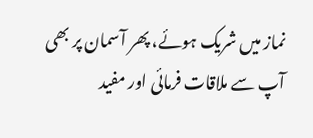نماز میں شریک ہوئے، پھر آسمان پر بھی آپ سے ملاقات فرمائی اور مفید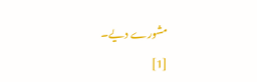مشورے دیے۔
[1]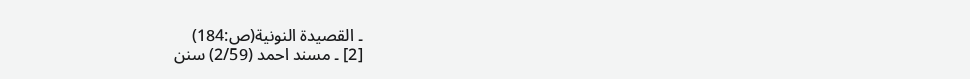۔ القصيدة النونية(ص:184)
[2] ۔ مسند احمد (2/59) سنن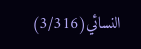النسائي(3/316)